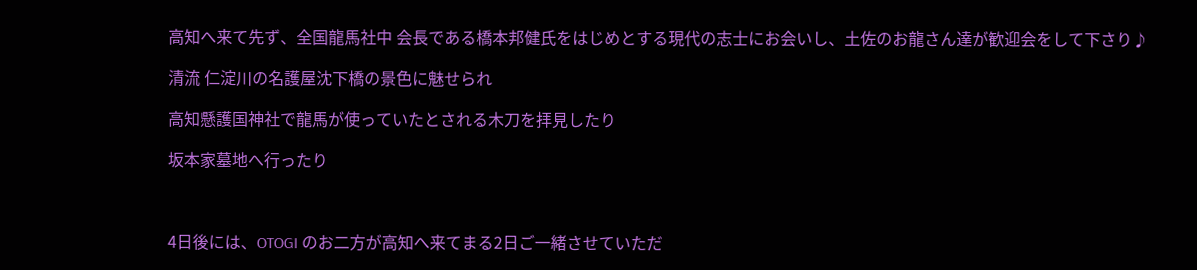高知へ来て先ず、全国龍馬社中 会長である橋本邦健氏をはじめとする現代の志士にお会いし、土佐のお龍さん達が歓迎会をして下さり♪

清流 仁淀川の名護屋沈下橋の景色に魅せられ

高知懸護国神社で龍馬が使っていたとされる木刀を拝見したり

坂本家墓地へ行ったり



4日後には、OTOGI のお二方が高知へ来てまる2日ご一緒させていただ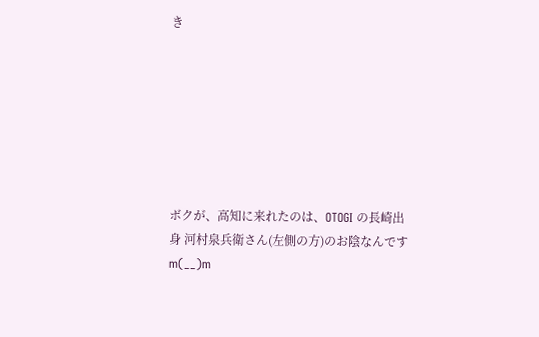き







ボクが、高知に来れたのは、OTOGI の長崎出身 河村泉兵衛さん(左側の方)のお陰なんですm(__)m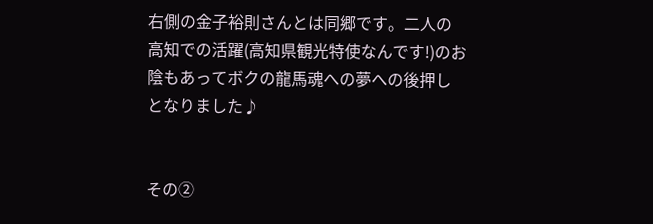右側の金子裕則さんとは同郷です。二人の高知での活躍(高知県観光特使なんです!)のお陰もあってボクの龍馬魂への夢への後押しとなりました♪


その②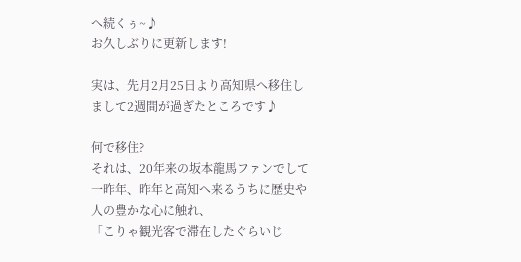へ続くぅ~♪
お久しぶりに更新します!

実は、先月2月25日より高知県へ移住しまして2週間が過ぎたところです♪

何で移住?
それは、20年来の坂本龍馬ファンでして
一昨年、昨年と高知へ来るうちに歴史や人の豊かな心に触れ、
「こりゃ観光客で滞在したぐらいじ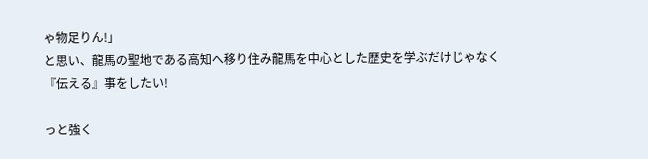ゃ物足りん!」
と思い、龍馬の聖地である高知へ移り住み龍馬を中心とした歴史を学ぶだけじゃなく
『伝える』事をしたい!

っと強く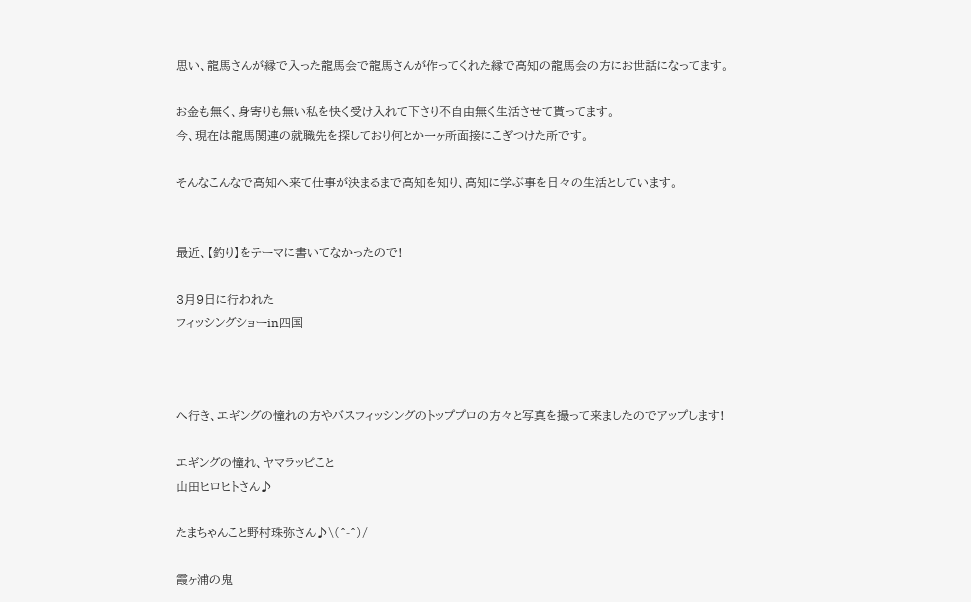思い、龍馬さんが縁で入った龍馬会で龍馬さんが作ってくれた縁で高知の龍馬会の方にお世話になってます。

お金も無く、身寄りも無い私を快く受け入れて下さり不自由無く生活させて貰ってます。
今、現在は龍馬関連の就職先を探しており何とか一ヶ所面接にこぎつけた所です。

そんなこんなで高知へ来て仕事が決まるまで高知を知り、高知に学ぶ事を日々の生活としています。


最近、【釣り】をテーマに書いてなかったので!

3月9日に行われた
フィッシングショーin四国



へ行き、エギングの憧れの方やバスフィッシングのトッププロの方々と写真を撮って来ましたのでアップします!

エギングの憧れ、ヤマラッピこと
山田ヒロヒトさん♪

たまちゃんこと野村珠弥さん♪\(^-^)/

霞ヶ浦の鬼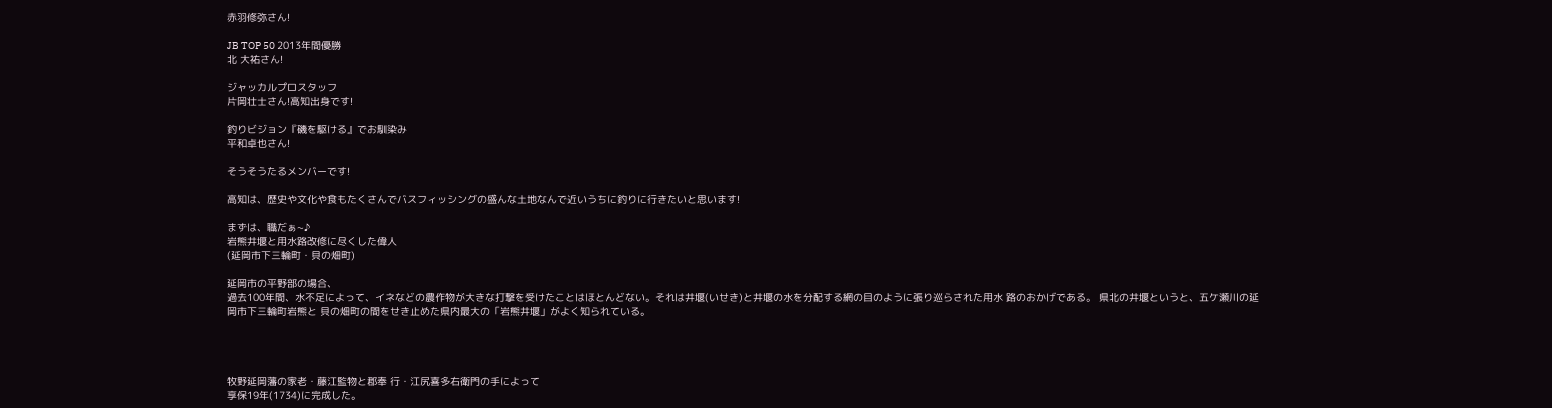赤羽修弥さん!

JB TOP 50 2013年間優勝
北 大祐さん!

ジャッカルプロスタッフ
片岡壮士さん!高知出身です!

釣りビジョン『磯を駆ける』でお馴染み
平和卓也さん!

そうそうたるメンバーです!

高知は、歴史や文化や食もたくさんでバスフィッシングの盛んな土地なんで近いうちに釣りに行きたいと思います!

まずは、職だぁ~♪
岩熊井堰と用水路改修に尽くした偉人
(延岡市下三輪町・貝の畑町)

延岡市の平野部の場合、
過去100年間、水不足によって、イネなどの農作物が大きな打撃を受けたことはほとんどない。それは井堰(いせき)と井堰の水を分配する網の目のように張り巡らされた用水 路のおかげである。 県北の井堰というと、五ケ瀬川の延岡市下三輪町岩熊と 貝の畑町の間をせき止めた県内最大の「岩熊井堰」がよく知られている。




牧野延岡藩の家老・藤江監物と郡奉 行・江尻喜多右衛門の手によって
享保19年(1734)に完成した。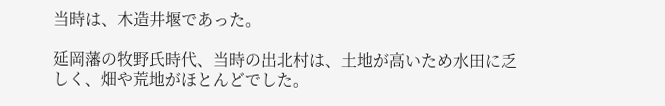当時は、木造井堰であった。

延岡藩の牧野氏時代、当時の出北村は、土地が高いため水田に乏しく、畑や荒地がほとんどでした。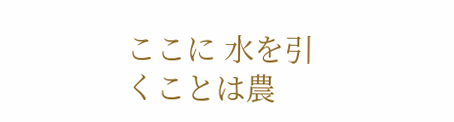ここに 水を引くことは農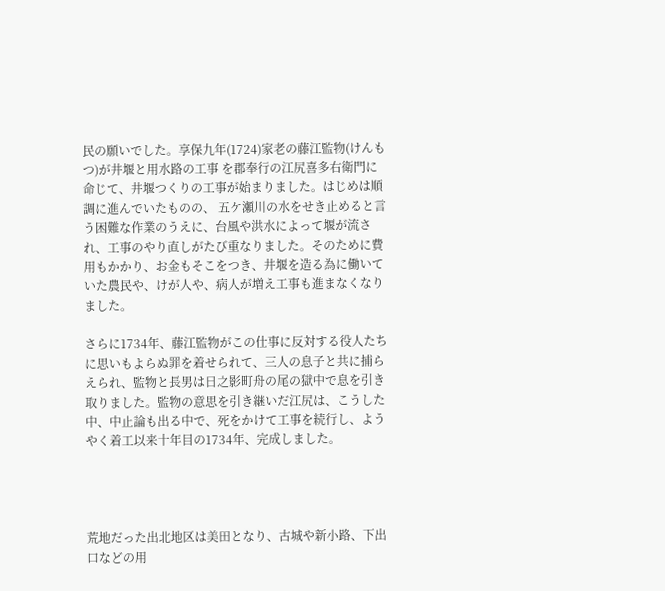民の願いでした。享保九年(1724)家老の藤江監物(けんもつ)が井堰と用水路の工事 を郡奉行の江尻喜多右衛門に命じて、井堰つくりの工事が始まりました。はじめは順調に進んでいたものの、 五ケ瀬川の水をせき止めると言う困難な作業のうえに、台風や洪水によって堰が流され、工事のやり直しがたび重なりました。そのために費用もかかり、お金もそこをつき、井堰を造る為に働いていた農民や、けが人や、病人が増え工事も進まなくなりました。

さらに1734年、藤江監物がこの仕事に反対する役人たちに思いもよらぬ罪を着せられて、三人の息子と共に捕らえられ、監物と長男は日之影町舟の尾の獄中で息を引き取りました。監物の意思を引き継いだ江尻は、こうした中、中止論も出る中で、死をかけて工事を続行し、よう やく着工以来十年目の1734年、完成しました。




荒地だった出北地区は美田となり、古城や新小路、下出口などの用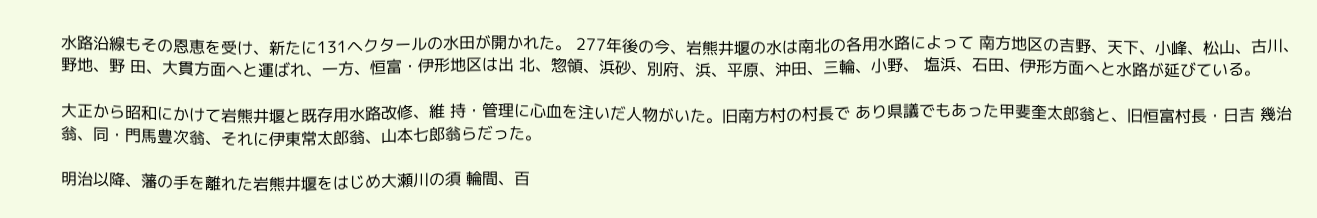水路沿線もその恩恵を受け、新たに131ヘクタールの水田が開かれた。 277年後の今、岩熊井堰の水は南北の各用水路によって 南方地区の吉野、天下、小峰、松山、古川、野地、野 田、大貫方面へと運ばれ、一方、恒富・伊形地区は出 北、惣領、浜砂、別府、浜、平原、沖田、三輪、小野、 塩浜、石田、伊形方面へと水路が延びている。

大正から昭和にかけて岩熊井堰と既存用水路改修、維 持・管理に心血を注いだ人物がいた。旧南方村の村長で あり県議でもあった甲斐奎太郎翁と、旧恒富村長・日吉 幾治翁、同・門馬豊次翁、それに伊東常太郎翁、山本七郎翁らだった。

明治以降、藩の手を離れた岩熊井堰をはじめ大瀬川の須 輪間、百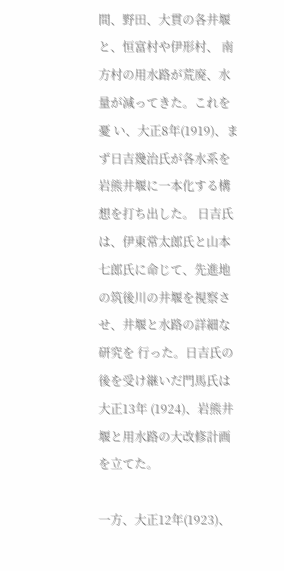間、野田、大貫の各井堰と、恒富村や伊形村、 南方村の用水路が荒廃、水量が減ってきた。これを憂 い、大正8年(1919)、まず日吉幾治氏が各水系を岩熊井堰に一本化する構想を打ち出した。 日吉氏は、伊東常太郎氏と山本七郎氏に命じて、先進地の筑後川の井堰を視察させ、井堰と水路の詳細な研究を 行った。日吉氏の後を受け継いだ門馬氏は大正13年 (1924)、岩熊井堰と用水路の大改修計画を立てた。

一方、大正12年(1923)、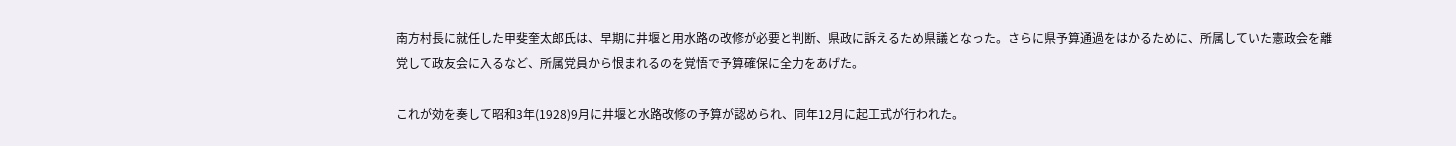南方村長に就任した甲斐奎太郎氏は、早期に井堰と用水路の改修が必要と判断、県政に訴えるため県議となった。さらに県予算通過をはかるために、所属していた憲政会を離党して政友会に入るなど、所属党員から恨まれるのを覚悟で予算確保に全力をあげた。

これが効を奏して昭和3年(1928)9月に井堰と水路改修の予算が認められ、同年12月に起工式が行われた。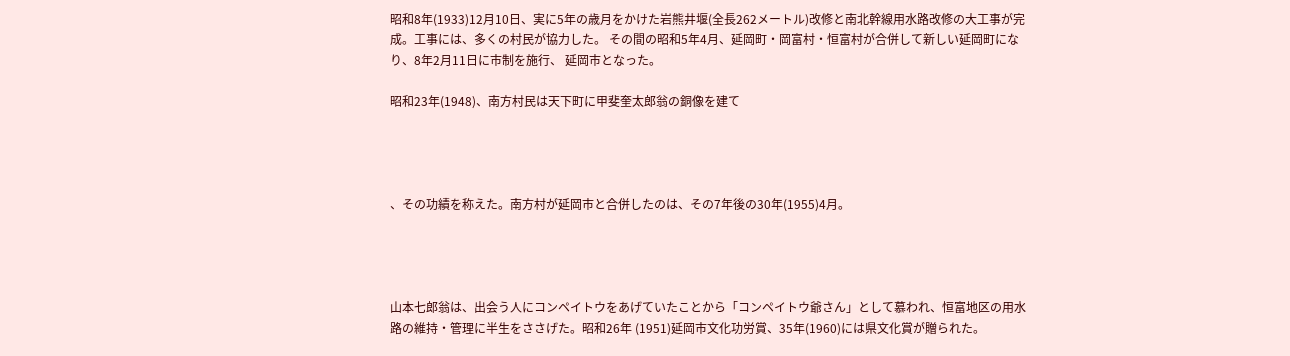昭和8年(1933)12月10日、実に5年の歳月をかけた岩熊井堰(全長262メートル)改修と南北幹線用水路改修の大工事が完成。工事には、多くの村民が協力した。 その間の昭和5年4月、延岡町・岡富村・恒富村が合併して新しい延岡町になり、8年2月11日に市制を施行、 延岡市となった。

昭和23年(1948)、南方村民は天下町に甲斐奎太郎翁の銅像を建て




、その功績を称えた。南方村が延岡市と合併したのは、その7年後の30年(1955)4月。




山本七郎翁は、出会う人にコンペイトウをあげていたことから「コンペイトウ爺さん」として慕われ、恒富地区の用水路の維持・管理に半生をささげた。昭和26年 (1951)延岡市文化功労賞、35年(1960)には県文化賞が贈られた。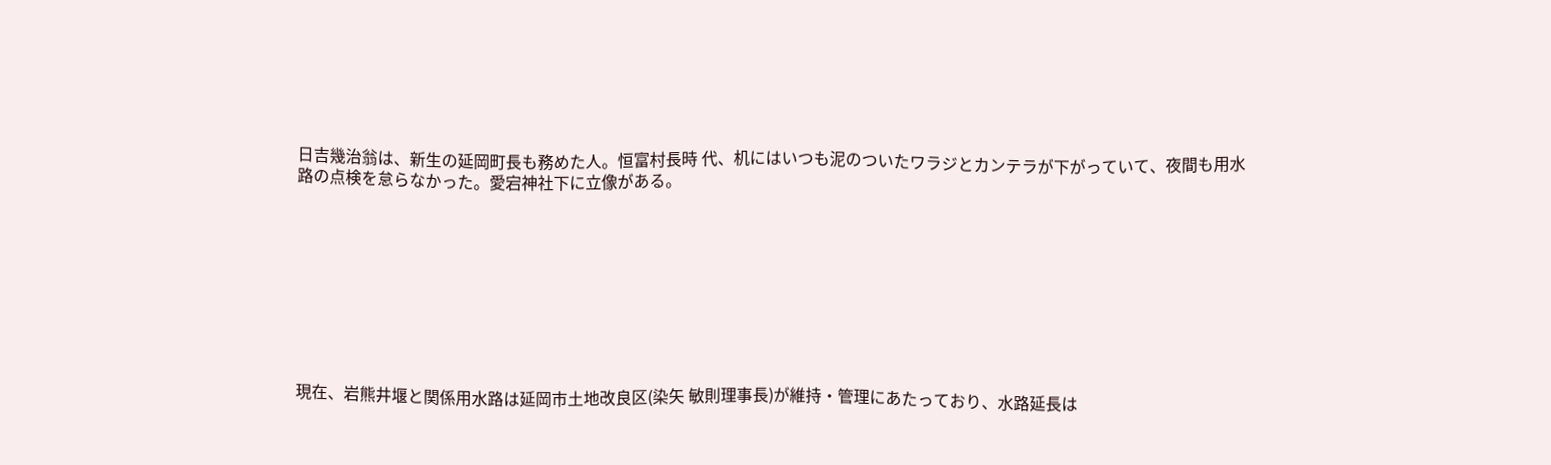日吉幾治翁は、新生の延岡町長も務めた人。恒富村長時 代、机にはいつも泥のついたワラジとカンテラが下がっていて、夜間も用水路の点検を怠らなかった。愛宕神社下に立像がある。









現在、岩熊井堰と関係用水路は延岡市土地改良区(染矢 敏則理事長)が維持・管理にあたっており、水路延長は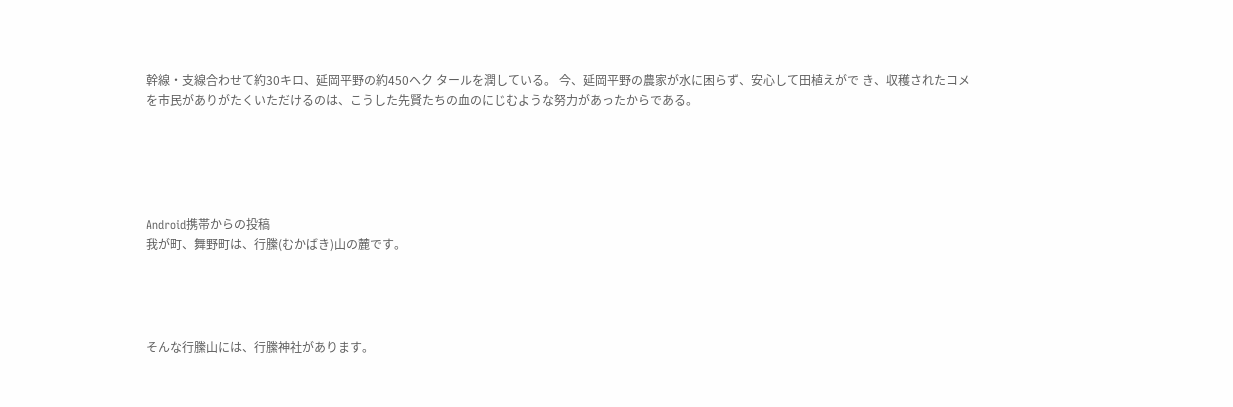幹線・支線合わせて約30キロ、延岡平野の約450ヘク タールを潤している。 今、延岡平野の農家が水に困らず、安心して田植えがで き、収穫されたコメを市民がありがたくいただけるのは、こうした先賢たちの血のにじむような努力があったからである。





Android携帯からの投稿
我が町、舞野町は、行縢(むかばき)山の麓です。




そんな行縢山には、行縢神社があります。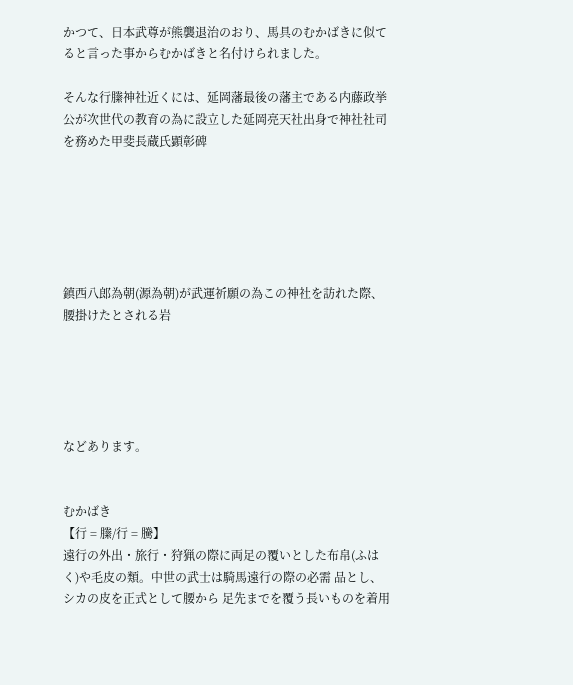かつて、日本武尊が熊襲退治のおり、馬具のむかばきに似てると言った事からむかばきと名付けられました。

そんな行縢神社近くには、延岡藩最後の藩主である内藤政挙公が次世代の教育の為に設立した延岡亮天社出身で神社社司を務めた甲斐長蔵氏顕彰碑






鎮西八郎為朝(源為朝)が武運祈願の為この神社を訪れた際、腰掛けたとされる岩





などあります。


むかばき
【行 = 縢/行 = 騰】
遠行の外出・旅行・狩猟の際に両足の覆いとした布帛(ふはく)や毛皮の類。中世の武士は騎馬遠行の際の必需 品とし、シカの皮を正式として腰から 足先までを覆う長いものを着用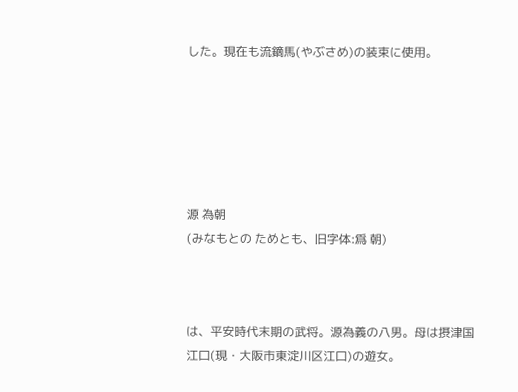した。現在も流鏑馬(やぶさめ)の装束に使用。






源 為朝
(みなもとの ためとも、旧字体:爲 朝)



は、平安時代末期の武将。源為義の八男。母は摂津国江口(現・大阪市東淀川区江口)の遊女。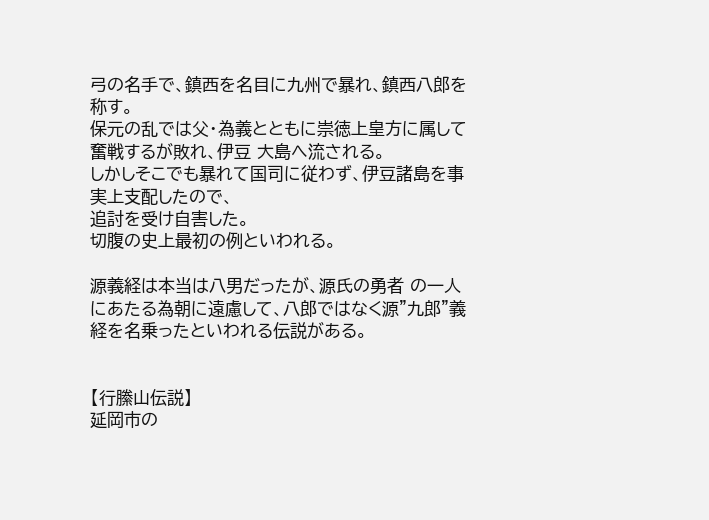弓の名手で、鎮西を名目に九州で暴れ、鎮西八郎を称す。
保元の乱では父・為義とともに崇徳上皇方に属して奮戦するが敗れ、伊豆 大島へ流される。
しかしそこでも暴れて国司に従わず、伊豆諸島を事実上支配したので、
追討を受け自害した。
切腹の史上最初の例といわれる。

源義経は本当は八男だったが、源氏の勇者 の一人にあたる為朝に遠慮して、八郎ではなく源"九郎"義経を名乗ったといわれる伝説がある。


【行縢山伝説】
延岡市の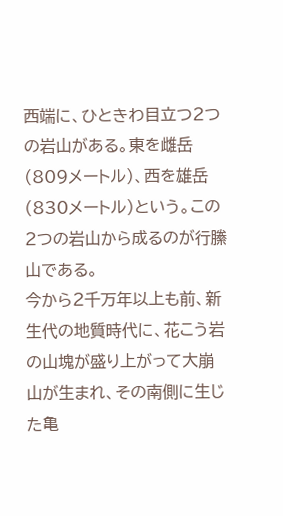西端に、ひときわ目立つ2つの岩山がある。東を雌岳(809メートル)、西を雄岳 (830メートル)という。この2つの岩山から成るのが行縢山である。
今から2千万年以上も前、新生代の地質時代に、花こう岩の山塊が盛り上がって大崩山が生まれ、その南側に生じた亀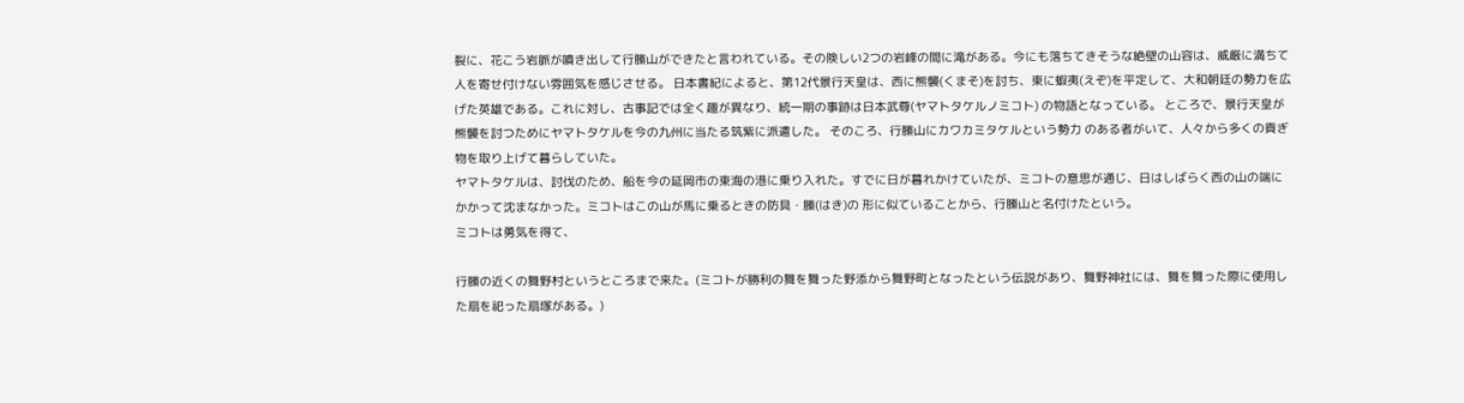裂に、花こう岩脈が噴き出して行縢山ができたと言われている。その険しい2つの岩峰の間に滝がある。今にも落ちてきそうな絶壁の山容は、威厳に満ちて人を寄せ付けない雰囲気を感じさせる。 日本書紀によると、第12代景行天皇は、西に熊襲(くまそ)を討ち、東に蝦夷(えぞ)を平定して、大和朝廷の勢力を広げた英雄である。これに対し、古事記では全く趣が異なり、統一期の事跡は日本武尊(ヤマトタケルノミコト) の物語となっている。 ところで、景行天皇が熊襲を討つためにヤマトタケルを今の九州に当たる筑紫に派遣した。 そのころ、行縢山にカワカミタケルという勢力 のある者がいて、人々から多くの貢ぎ物を取り上げて暮らしていた。
ヤマトタケルは、討伐のため、船を今の延岡市の東海の港に乗り入れた。すでに日が暮れかけていたが、ミコトの意思が通じ、日はしばらく西の山の端にかかって沈まなかった。ミコトはこの山が馬に乗るときの防具・縢(はき)の 形に似ていることから、行縢山と名付けたという。
ミコトは勇気を得て、

行縢の近くの舞野村というところまで来た。(ミコトが勝利の舞を舞った野添から舞野町となったという伝説があり、舞野神社には、舞を舞った際に使用した扇を祀った扇塚がある。)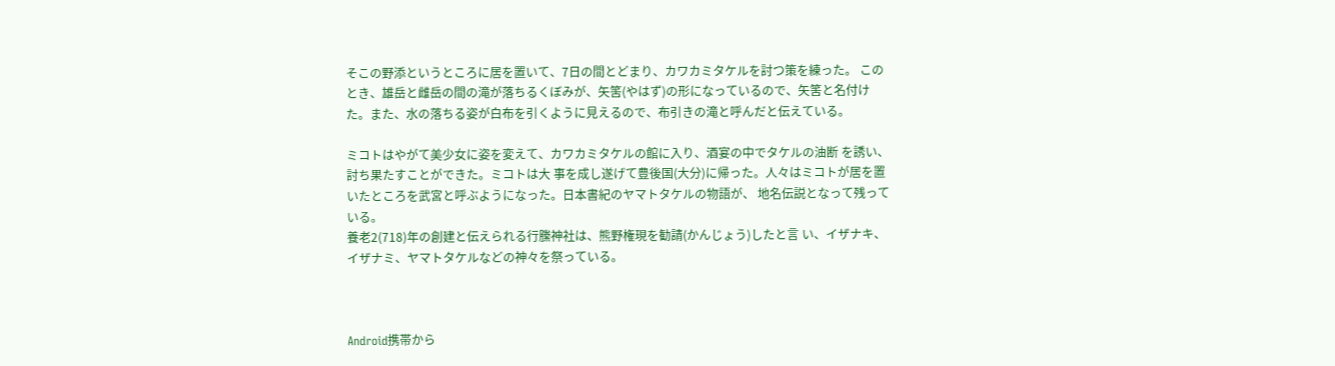そこの野添というところに居を置いて、7日の間とどまり、カワカミタケルを討つ策を練った。 このとき、雄岳と雌岳の間の滝が落ちるくぼみが、矢筈(やはず)の形になっているので、矢筈と名付けた。また、水の落ちる姿が白布を引くように見えるので、布引きの滝と呼んだと伝えている。

ミコトはやがて美少女に姿を変えて、カワカミタケルの館に入り、酒宴の中でタケルの油断 を誘い、討ち果たすことができた。ミコトは大 事を成し遂げて豊後国(大分)に帰った。人々はミコトが居を置いたところを武宮と呼ぶようになった。日本書紀のヤマトタケルの物語が、 地名伝説となって残っている。
養老2(718)年の創建と伝えられる行縢神社は、熊野権現を勧請(かんじょう)したと言 い、イザナキ、イザナミ、ヤマトタケルなどの神々を祭っている。



Android携帯から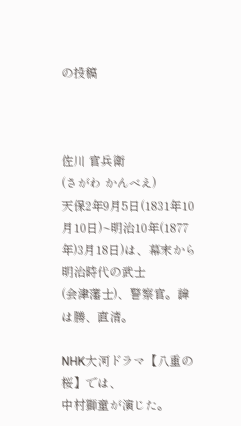の投稿



佐川 官兵衛
(さがわ かんべえ)
天保2年9月5日(1831年10月10日)~明治10年(1877年)3月18日)は、幕末から明治時代の武士
(会津藩士)、警察官。諱は勝、直清。

NHK大河ドラマ【八重の桜】では、
中村獅童が演じた。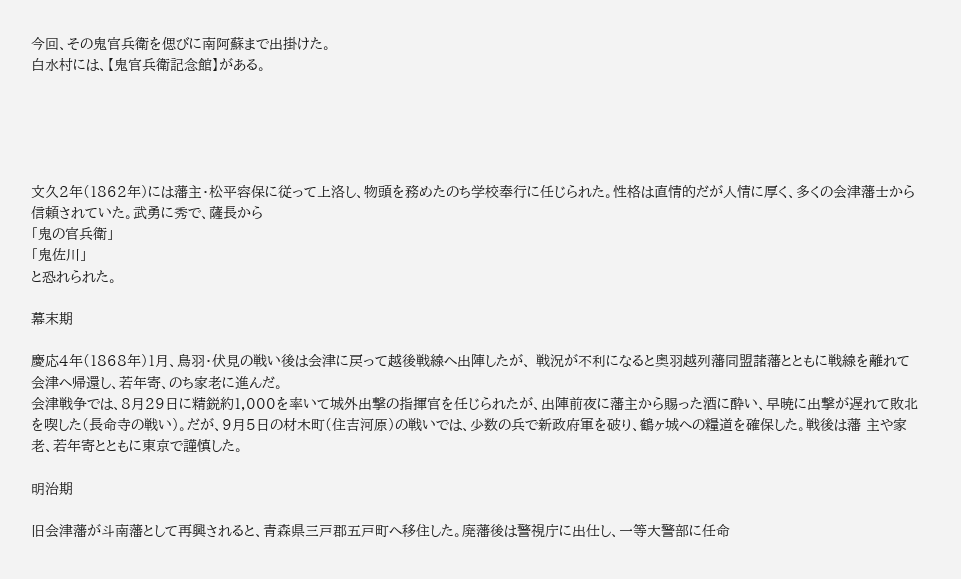今回、その鬼官兵衛を偲びに南阿蘇まで出掛けた。
白水村には、【鬼官兵衛記念館】がある。





文久2年(1862年)には藩主・松平容保に従って上洛し、物頭を務めたのち学校奉行に任じられた。性格は直情的だが人情に厚く、多くの会津藩士から信頼されていた。武勇に秀で、薩長から
「鬼の官兵衛」
「鬼佐川」
と恐れられた。

幕末期

慶応4年(1868年)1月、鳥羽・伏見の戦い後は会津に戻って越後戦線へ出陣したが、 戦況が不利になると奥羽越列藩同盟諸藩とともに戦線を離れて会津へ帰還し、若年寄、のち家老に進んだ。
会津戦争では、8月29日に精鋭約1,000を率いて城外出撃の指揮官を任じられたが、出陣前夜に藩主から賜った酒に酔い、早暁に出撃が遅れて敗北を喫した(長命寺の戦い)。だが、9月5日の材木町(住吉河原)の戦いでは、少数の兵で新政府軍を破り、鶴ヶ城への糧道を確保した。戦後は藩 主や家老、若年寄とともに東京で謹慎した。

明治期

旧会津藩が斗南藩として再興されると、青森県三戸郡五戸町へ移住した。廃藩後は警視庁に出仕し、一等大警部に任命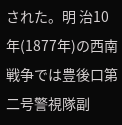された。明 治10年(1877年)の西南戦争では豊後口第 二号警視隊副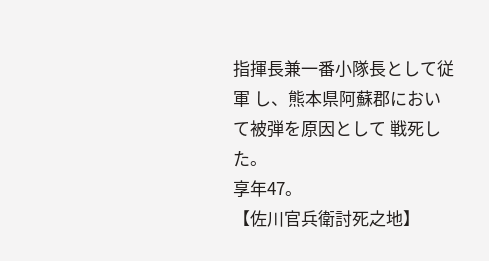指揮長兼一番小隊長として従軍 し、熊本県阿蘇郡において被弾を原因として 戦死した。
享年47。
【佐川官兵衛討死之地】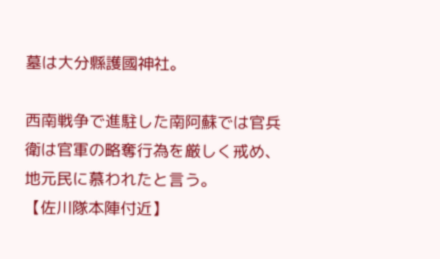墓は大分縣護國神社。

西南戦争で進駐した南阿蘇では官兵衛は官軍の略奪行為を厳しく戒め、地元民に慕われたと言う。
【佐川隊本陣付近】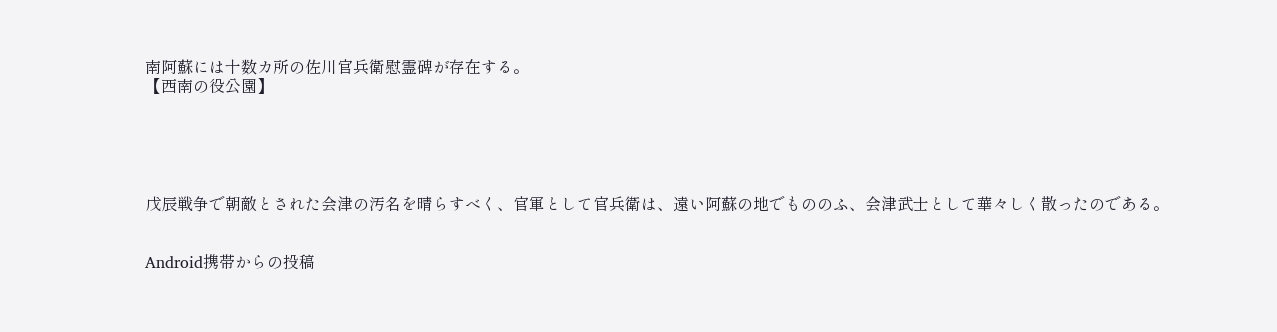南阿蘇には十数カ所の佐川官兵衛慰霊碑が存在する。
【西南の役公園】





戊辰戦争で朝敵とされた会津の汚名を晴らすべく、官軍として官兵衛は、遠い阿蘇の地でもののふ、会津武士として華々しく散ったのである。


Android携帯からの投稿